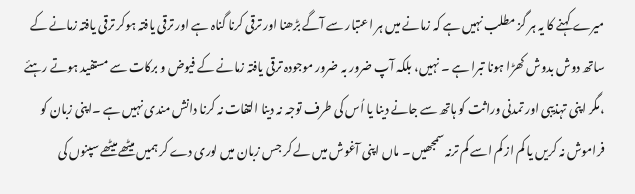میرے کہنے کا یہ ہر گز مطلب نہیں ہے کہ زمانے میں ہر اعتبار سے آگے بڑھنا اور ترقی کرنا گناہ ہے اور ترقی یافتہ ہوکر ترقی یافتہ زمانے کے ساتھ دوش بدوش کھڑا ہونا تبرا ہے ۔ نہیں، بلکہ آپ ضرور بہ ضرور موجودہ ترقی یافتہ زمانے کے فیوض و برکات سے مستفید ہوتے رہئے ،مگر اپنی تہذیبی اور تمدنی وراثت کو ہاتھ سے جانے دینا یا اُس کی طرف توجہ نہ دینا التفات نہ کرنا دانش مندی نہیں ہے ۔اپنی زبان کو فراموش نہ کریں یا کم از کم اسے کم ترنہ سمجھیں ۔ ماں اپنی آغوش میں لے کر جس زبان میں لوری دے کر ہمیں میٹھے میٹھے سپنوں کی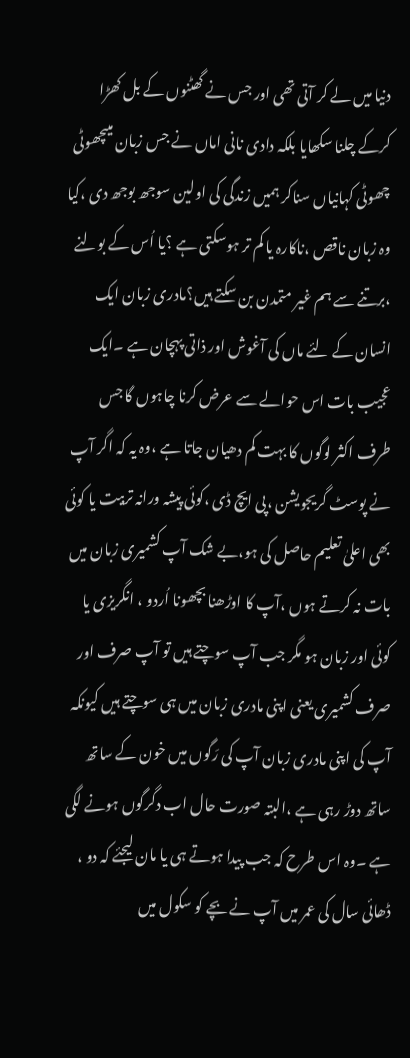دنیا میں لے کر آتی تھی اور جس نے گھٹنوں کے بل کھڑا کرکے چلنا سکھایا بلکہ دادی نانی اماں نے جس زبان میںچھوٹی چھوٹی کہانیاں سناکر ہمیں زندگی کی اولین سوجھ بوجھ دی ،کیا وہ زبان ناقص ،ناکارہ یا کم تر ہوسکتی ہے ؟یا اُس کے بولنے ،برتنے سے ہم غیر متمدن بن سکتے ہیں؟مادری زبان ایک انسان کے لئے ماں کی آغوش اور ذاتی پہچان ہے ۔ایک عجیب بات اس حوالے سے عرض کرنا چاہوں گا جس طرف اکثر لوگوں کا بہت کم دھیان جاتا ہے ،وہ یہ کہ اگر آپ نے پوسٹ گریجویشن ،پی ایچ ڈی ،کوئی پیشہ ورانہ تربیت یا کوئی بھی اعلیٰ تعلیم حاصل کی ہو،بے شک آپ کشمیری زبان میں بات نہ کرتے ہوں ،آپ کا اوڑھنا بچھونا اُردو ، انگریزی یا کوئی اور زبان ہو مگر جب آپ سوچتے ہیں تو آپ صرف اور صرف کشمیری یعنی اپنی مادری زبان میں ہی سوچتے ہیں کیونکہ آپ کی اپنی مادری زبان آپ کی رَگوں میں خون کے ساتھ ساتھ دوڑ رہی ہے ،البتہ صورت حال اب دگرگوں ہونے لگی ہے ۔وہ اس طرح کہ جب پیدا ہوتے ہی یا مان لیجئے کہ دو ، ڈھائی سال کی عمر میں آپ نے بچے کو سکول میں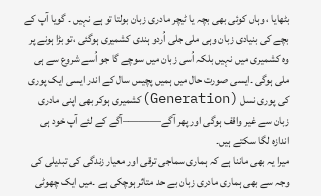بٹھایا ، وہاں کوئی بھی بچہ یا ٹیچر مادری زبان بولتا تو ہے نہیں ۔ گویا آپ کے بچے کی بنیادی زبان وہی ملی جلی اُردو ہندی کشمیری ہوگئی ،تو بڑا ہونے پر وہ کشمیری میں نہیں بلکہ اُسی زبان میں سوچے گا جو اُسے شروع سے ہی ملی ہوگی ۔ایسی صورت حال میں ہمیں پچیس سال کے اندر ایسی ایک پوری کی پوری نسل (Generation)کشمیری ہوکر بھی اپنی مادری زبان سے غیر واقف ہوگی اور پھر آگے———–آگے کے لئے آپ خود ہی اندازہ لگا سکتے ہیں۔
میرا یہ بھی ماننا ہے کہ ہماری سماجی ترقی اور معیار زندگی کی تبدیلی کی وجہ سے بھی ہماری مادری زبان بے حد متاثر ہوچکی ہے ۔میں ایک چھوٹی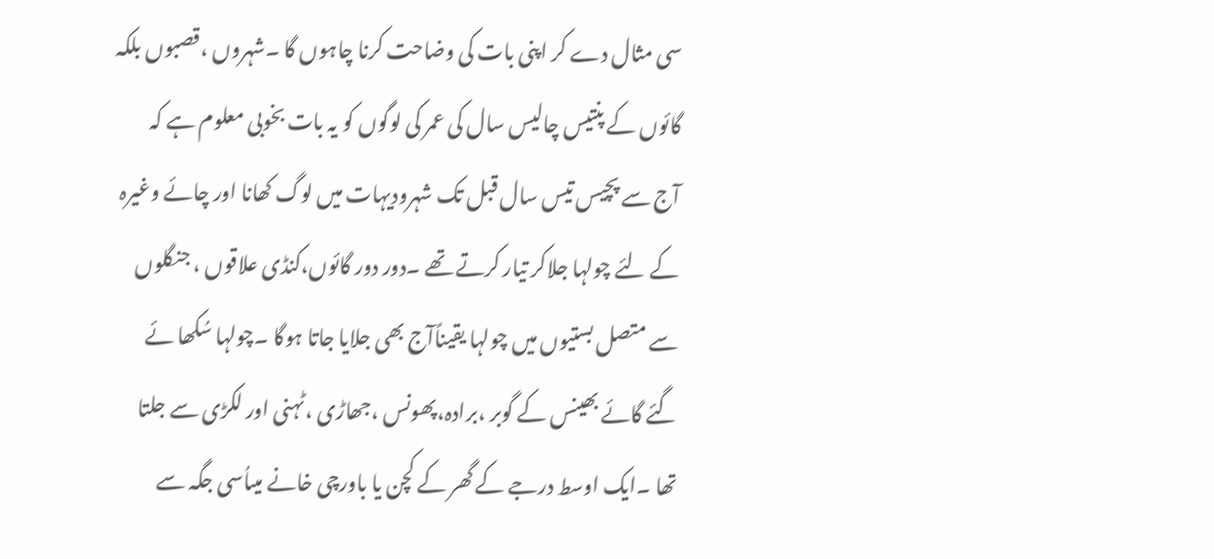سی مثال دے کر اپنی بات کی وضاحت کرنا چاہوں گا ۔شہروں ،قصبوں بلکہ گائوں کے پنتیس چالیس سال کی عمر کی لوگوں کو یہ بات بخوبی معلوم ہے کہ آج سے پچیس تیس سال قبل تک شہرودیہات میں لوگ کھانا اور چائے وغیرہ کے لئے چولہا جلاکر تیار کرتے تھے ۔دور دور گائوں،کنڈی علاقوں ، جنگلوں سے متصل بستیوں میں چولہا یقیناًآج بھی جلایا جاتا ہوگا ۔چولہا سُکھا ئے گئے گائے بھینس کے گوبر ،برادہ،پھونس ،جھاڑی ،ٹہنی اور لکڑی سے جلتا تھا ۔ایک اوسط درجے کے گھر کے کچن یا باورچی خانے میںاُسی جگہ سے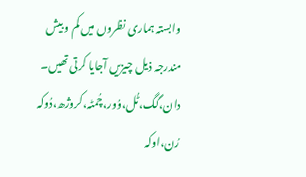وابستہ ہماری نظروں میں کم و بیش مندرجہ ذیل چیزیں آجایا کرتی تھیں۔
دان،گگ،ٹُل،وُور،چُمٹہ،کروژھ،دُوکہ رُن،اوکہ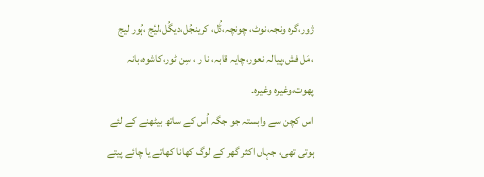ژور،گرہ ونجہ،نوٹ، چونچہ،ڈُل، کرینجُل،دیگُل،لیٔج ،ہُور لیج ،مَل فش،پیالہ نعور،چایہ قابہ، نا ر ، سِن ٹور،کاشوہ،بانہ پھوت،وغیرہ وغیرہ۔
اس کچن سے وابستہ جو جگہ اُس کے ساتھ بیٹھنے کے لئے ہوتی تھی، جہاں اکثر گھر کے لوگ کھانا کھاتے یا چائے پیتے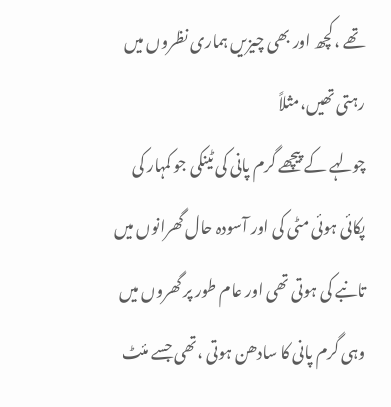تھے ،کچھ اور بھی چیزیں ہماری نظروں میں رہتی تھیں،مثلاً
چولہے کے پیچھے گرم پانی کی ٹینکی جو کمہار کی پکائی ہوئی مٹی کی اور آسودہ حال گھرانوں میں تانبے کی ہوتی تھی اور عام طور پر گھروں میں وہی گرم پانی کا سادھن ہوتی ،تھی جسے مئٹ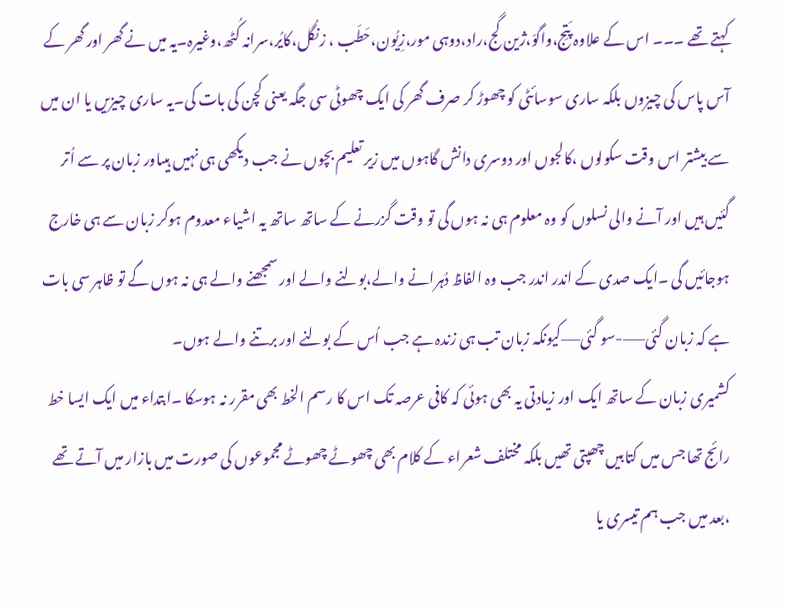کہتے تھے ۔۔۔ اس کے علاوہ پَتِج،واگوَ،ژین گج،راد،دوہی مور،زِیُون،حَطَب ، زنگُل،کایُر،سرانہ کُٹھ،وغیرہ۔یہ میں نے گھر اور گھر کے آس پاس کی چیزوں بلکہ ساری سوسائٹی کو چھوڑ کر صرف گھر کی ایک چھوٹی سی جگہ یعنی کچن کی بات کی۔یہ ساری چیزیں یا ان میں سے بیشتر اس وقت سکولوں ،کالجوں اور دوسری دانش گاہوں میں زیر تعلیم بچوں نے جب دیکھی ہی نہیں ہیںاور زبان پر سے اُتر گئیں ہیں اور آنے والی نسلوں کو وہ معلوم ہی نہ ہوں گی تو وقت گزرنے کے ساتھ ساتھ یہ اشیاء معدوم ہوکر زبان سے ہی خارج ہوجائیں گی ۔ایک صدی کے اندر اندر جب وہ الفاظ دُہرانے والے،بولنے والے اور سمجھنے والے ہی نہ ہوں گے تو ظاہر سی بات ہے کہ زبان گئی——-سو گئی—–کیونکہ زبان تب ہی زندہ ہے جب اُس کے بولنے اور برتنے والے ہوں۔
کشمیری زبان کے ساتھ ایک اور زیادتی یہ بھی ہوئی کہ کافی عرصہ تک اس کا رسم الخط بھی مقرر نہ ہوسکا ۔ابتداء میں ایک ایسا خط رائج تھا جس میں کتابیں چھپتی تھیں بلکہ مختلف شعراء کے کلام بھی چھوٹے چھوٹے مجموعوں کی صورت میں بازار میں آتے تھے ،بعد میں جب ہم تیسری یا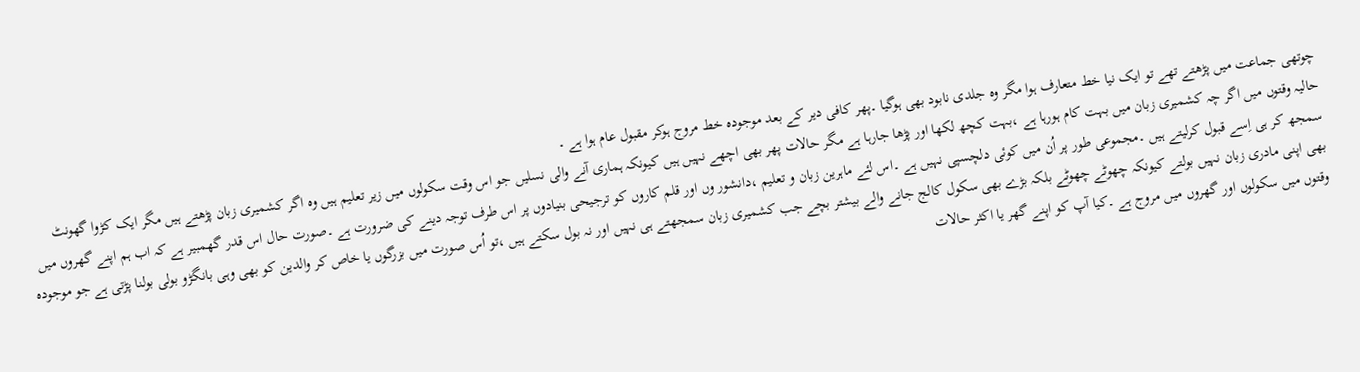چوتھی جماعت میں پڑھتے تھے تو ایک نیا خط متعارف ہوا مگر وہ جلدی نابود بھی ہوگیا ۔پھر کافی دیر کے بعد موجودہ خط مروج ہوکر مقبول عام ہوا ہے ۔
حالیہ وقتوں میں اگر چہ کشمیری زبان میں بہت کام ہورہا ہے ،بہت کچھ لکھا اور پڑھا جارہا ہے مگر حالات پھر بھی اچھے نہیں ہیں کیونکہ ہماری آنے والی نسلیں جو اس وقت سکولوں میں زیر تعلیم ہیں وہ اگر کشمیری زبان پڑھتے ہیں مگر ایک کڑوا گھونٹ سمجھ کر ہی اِسے قبول کرلیتے ہیں ۔مجموعی طور پر اُن میں کوئی دلچسپی نہیں ہے ۔اس لئے ماہرین زبان و تعلیم ،دانشور وں اور قلم کاروں کو ترجیحی بنیادوں پر اس طرف توجہ دینے کی ضرورت ہے ۔صورت حال اس قدر گھمبیر ہے کہ اب ہم اپنے گھروں میں بھی اپنی مادری زبان نہیں بولتے کیونکہ چھوٹے چھوٹے بلکہ بڑے بھی سکول کالج جانے والے بیشتر بچے جب کشمیری زبان سمجھتے ہی نہیں اور نہ بول سکتے ہیں ،تو اُس صورت میں بزرگوں یا خاص کر والدین کو بھی وہی بانگڑو بولی بولنا پڑتی ہے جو موجودہ وقتوں میں سکولوں اور گھروں میں مروج ہے ۔کیا آپ کو اپنے گھر یا اکثر حالات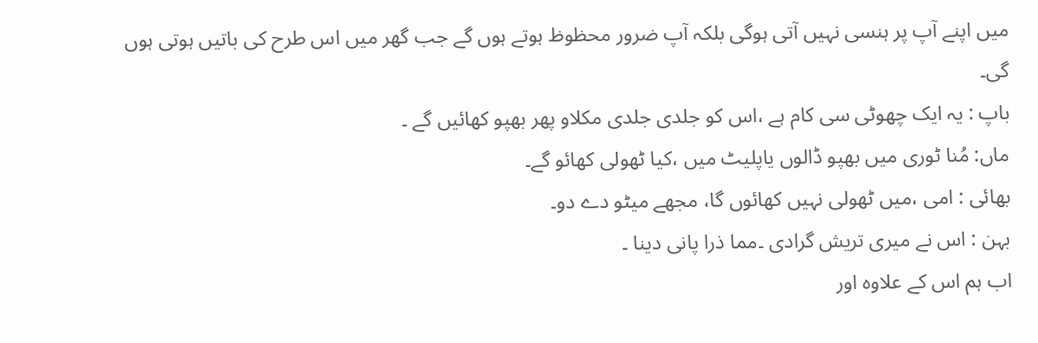میں اپنے آپ پر ہنسی نہیں آتی ہوگی بلکہ آپ ضرور محظوظ ہوتے ہوں گے جب گھر میں اس طرح کی باتیں ہوتی ہوں گی۔
باپ : یہ ایک چھوٹی سی کام ہے ،اس کو جلدی جلدی مکلاو پھر بھپو کھائیں گے ۔
ماں: مُنا ٹوری میں بھپو ڈالوں یاپلیٹ میں ،کیا ٹھولی کھائو گے۔
بھائی : امی ،میں ٹھولی نہیں کھائوں گا، مجھے میٹو دے دو۔
بہن : اس نے میری تریش گرادی ۔مما ذرا پانی دینا ۔
اب ہم اس کے علاوہ اور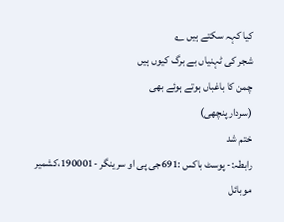کیا کہہ سکتے ہیں ؎
شجر کی ٹہنیاں بے برگ کیوں ہیں
چمن کا باغباں ہوتے ہوئے بھی
(سردار پنچھی)
ختم شد
رابطہ:- پوسٹ باکس :691جی پی او سرینگر -190001،کشمیر
موبائل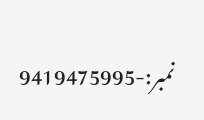نمبر:-9419475995